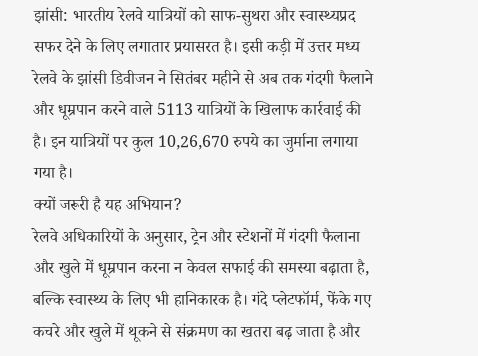झांसी: भारतीय रेलवे यात्रियों को साफ-सुथरा और स्वास्थ्यप्रद सफर देने के लिए लगातार प्रयासरत है। इसी कड़ी में उत्तर मध्य रेलवे के झांसी डिवीजन ने सितंबर महीने से अब तक गंदगी फैलाने और धूम्रपान करने वाले 5113 यात्रियों के खिलाफ कार्रवाई की है। इन यात्रियों पर कुल 10,26,670 रुपये का जुर्माना लगाया गया है।
क्यों जरूरी है यह अभियान?
रेलवे अधिकारियों के अनुसार, ट्रेन और स्टेशनों में गंदगी फैलाना और खुले में धूम्रपान करना न केवल सफाई की समस्या बढ़ाता है, बल्कि स्वास्थ्य के लिए भी हानिकारक है। गंदे प्लेटफॉर्म, फेंके गए कचरे और खुले में थूकने से संक्रमण का खतरा बढ़ जाता है और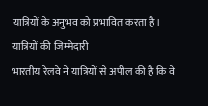यात्रियों के अनुभव को प्रभावित करता है।
यात्रियों की जिम्मेदारी
भारतीय रेलवे ने यात्रियों से अपील की है कि वे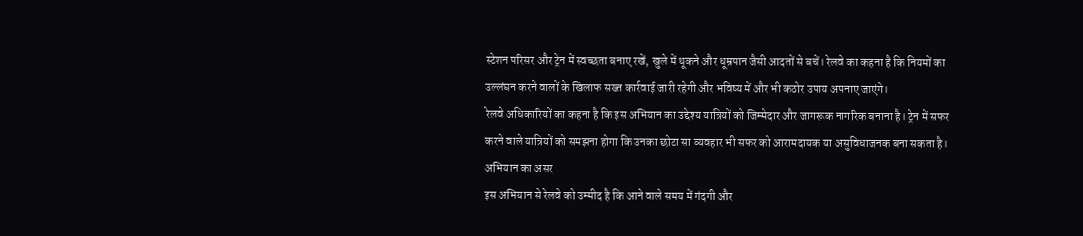स्टेशन परिसर और ट्रेन में स्वच्छता बनाए रखें, खुले में थूकने और धूम्रपान जैसी आदतों से बचें। रेलवे का कहना है कि नियमों का उल्लंघन करने वालों के खिलाफ सख्त कार्रवाई जारी रहेगी और भविष्य में और भी कठोर उपाय अपनाए जाएंगे।
रेलवे अधिकारियों का कहना है कि इस अभियान का उद्देश्य यात्रियों को जिम्मेदार और जागरूक नागरिक बनाना है। ट्रेन में सफर करने वाले यात्रियों को समझना होगा कि उनका छोटा सा व्यवहार भी सफर को आरामदायक या असुविधाजनक बना सकता है।
अभियान का असर
इस अभियान से रेलवे को उम्मीद है कि आने वाले समय में गंदगी और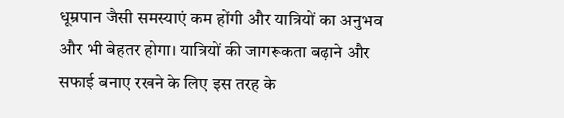धूम्रपान जैसी समस्याएं कम होंगी और यात्रियों का अनुभव और भी बेहतर होगा। यात्रियों की जागरूकता बढ़ाने और सफाई बनाए रखने के लिए इस तरह के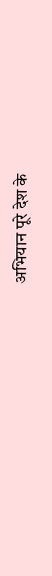अभियान पूरे देश के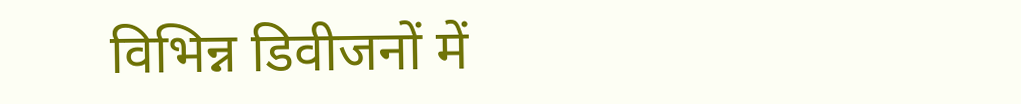विभिन्न डिवीजनों में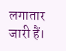लगातार जारी हैं।